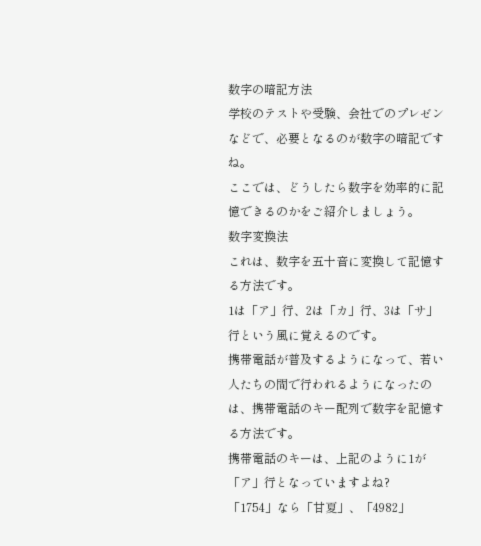数字の暗記方法
学校のテストや受験、会社でのプレゼンなどで、必要となるのが数字の暗記ですね。
ここでは、どうしたら数字を効率的に記憶できるのかをご紹介しましょう。
数字変換法
これは、数字を五十音に変換して記憶する方法です。
1は「ア」行、2は「カ」行、3は「サ」行という風に覚えるのです。
携帯電話が普及するようになって、若い人たちの間で行われるようになったのは、携帯電話のキー配列で数字を記憶する方法です。
携帯電話のキーは、上記のように1が「ア」行となっていますよね?
「1754」なら「甘夏」、「4982」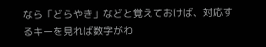なら「どらやき」などと覚えておけば、対応するキーを見れば数字がわ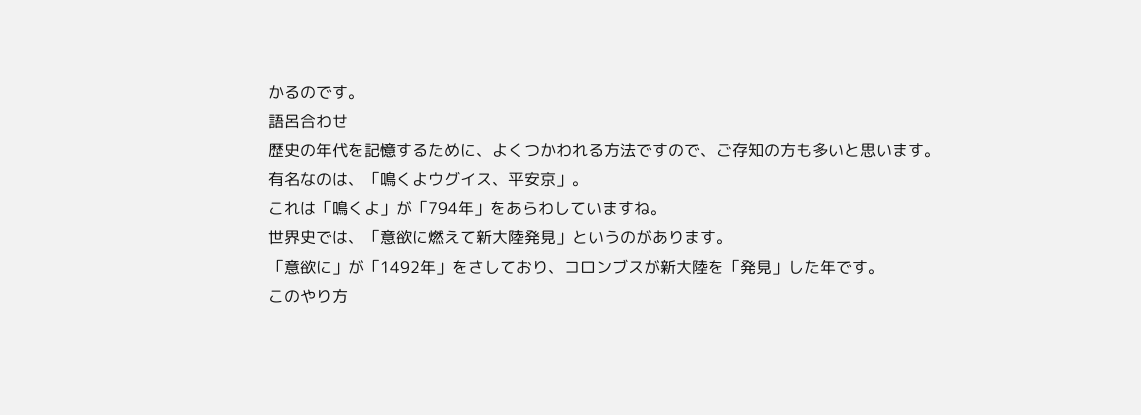かるのです。
語呂合わせ
歴史の年代を記憶するために、よくつかわれる方法ですので、ご存知の方も多いと思います。
有名なのは、「鳴くよウグイス、平安京」。
これは「鳴くよ」が「794年」をあらわしていますね。
世界史では、「意欲に燃えて新大陸発見」というのがあります。
「意欲に」が「1492年」をさしており、コロンブスが新大陸を「発見」した年です。
このやり方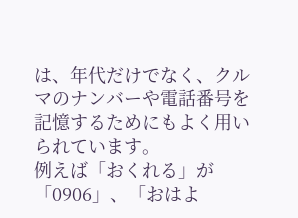は、年代だけでなく、クルマのナンバーや電話番号を記憶するためにもよく用いられています。
例えば「おくれる」が「0906」、「おはよ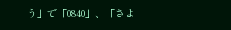う」で「0840」、「さよ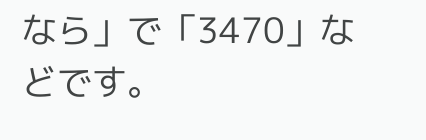なら」で「3470」などです。